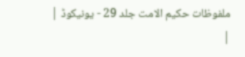ملفوظات حکیم الامت جلد 29 - یونیکوڈ |
|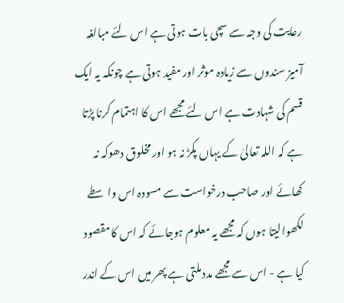رعایت کی وجہ سے سچی بات ہوتی ہے اس لئے مبالغہ آمیز سندوں سے زیادہ موثر اور مفید ہوتی ہے چونکہ یہ ایک قسم کی شہادت ہے اس لئے مجھے اس کا اہتمام کرنا پڑتا ہے کہ اللہ تعالیٰ کے یہاں پکڑ نہ ہو اور مخلوق دھوکہ نہ کھائے اور صاحب درخواست سے مسودہ اس واسطے لکھوالیتا ہوں کہ مجھے یہ معلوم ہوجائے کہ اس کا مقصود کیا ہے - اس سے مجھے مدد ملتی ہے پھر میں اس کے اندر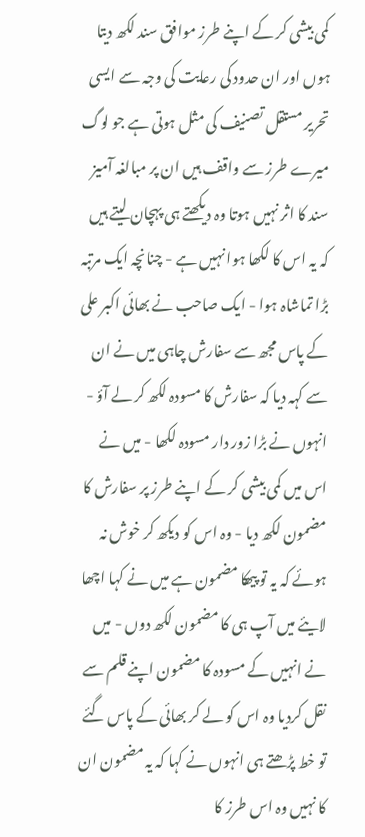کمی بیشی کر کے اپنے طرز موافق سند لکھ دیتا ہوں اور ان حدود کی رعایت کی وجہ سے ایسی تحریر مستقل تصنیف کی مثل ہوتی ہے جو لوگ میرے طرز سے واقف ہیں ان پر مبالغہ آمیز سند کا اثر نہیں ہوتا وہ دیکھتے ہی پہچان لیتے ہیں کہ یہ اس کا لکھا ہوا نہیں ہے - چنانچہ ایک مرتبہ بڑا تماشاہ ہوا - ایک صاحب نے بھائی اکبر علی کے پاس مجھ سے سفارش چاہی میں نے ان سے کہہ دیا کہ سفارش کا مسودہ لکھ کر لے آؤ - انہوں نے بڑا زور دار مسودہ لکھا - میں نے اس میں کمی بیشی کر کے اپنے طرز پر سفارش کا مضمون لکھ دیا - وہ اس کو دیکھ کر خوش نہ ہوئے کہ یہ تو پیھکا مضمون ہے میں نے کہا اچھا لایئے میں آپ ہی کا مضمون لکھ دوں - میں نے انہیں کے مسودہ کا مضمون اپنے قلم سے نقل کردیا وہ اس کو لے کر بھائی کے پاس گئے تو خط پڑھتے ہی انہوں نے کہا کہ یہ مضمون ان کا نہیں وہ اس طرز کا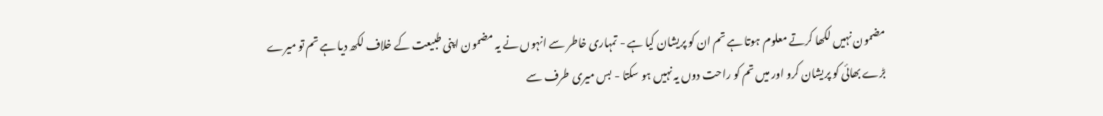مضمون نہیں لکھا کرتے معلوم ہوتا ہے تم ان کو پریشان کیا ہے - تمہاری خاطر سے انہوں نے یہ مضمون اپنی طبیعت کے خلاف لکھ دیا ہے تم تو میرے بڑے بھائی کو پریشان کرو اور میں تم کو راحت دوں یہ نہیں ہو سکتا - بس میری طرف سے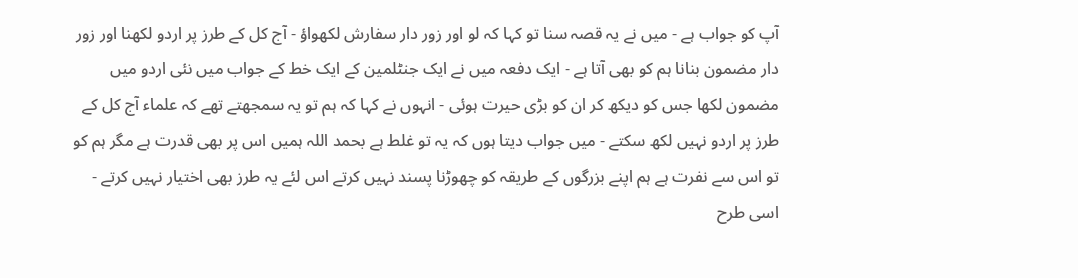آپ کو جواب ہے - میں نے یہ قصہ سنا تو کہا کہ لو اور زور دار سفارش لکھواؤ - آج کل کے طرز پر اردو لکھنا اور زور دار مضمون بنانا ہم کو بھی آتا ہے - ایک دفعہ میں نے ایک جنٹلمین کے ایک خط کے جواب میں نئی اردو میں مضمون لکھا جس کو دیکھ کر ان کو بڑی حیرت ہوئی - انہوں نے کہا کہ ہم تو یہ سمجھتے تھے کہ علماء آج کل کے طرز پر اردو نہیں لکھ سکتے - میں جواب دیتا ہوں کہ یہ تو غلط ہے بحمد اللہ ہمیں اس پر بھی قدرت ہے مگر ہم کو تو اس سے نفرت ہے ہم اپنے بزرگوں کے طریقہ کو چھوڑنا پسند نہیں کرتے اس لئے یہ طرز بھی اختیار نہیں کرتے - اسی طرح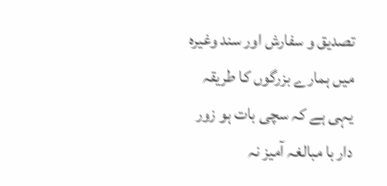تصدیق و سفارش اور سند وغیرہ میں ہمارے بزرگوں کا طریقہ یہی ہے کہ سچی بات ہو زور دار با مبالغہ آمیز نہ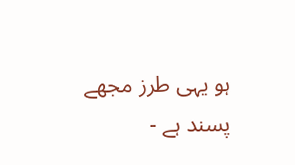ہو یہی طرز مجھے پسند ہے -